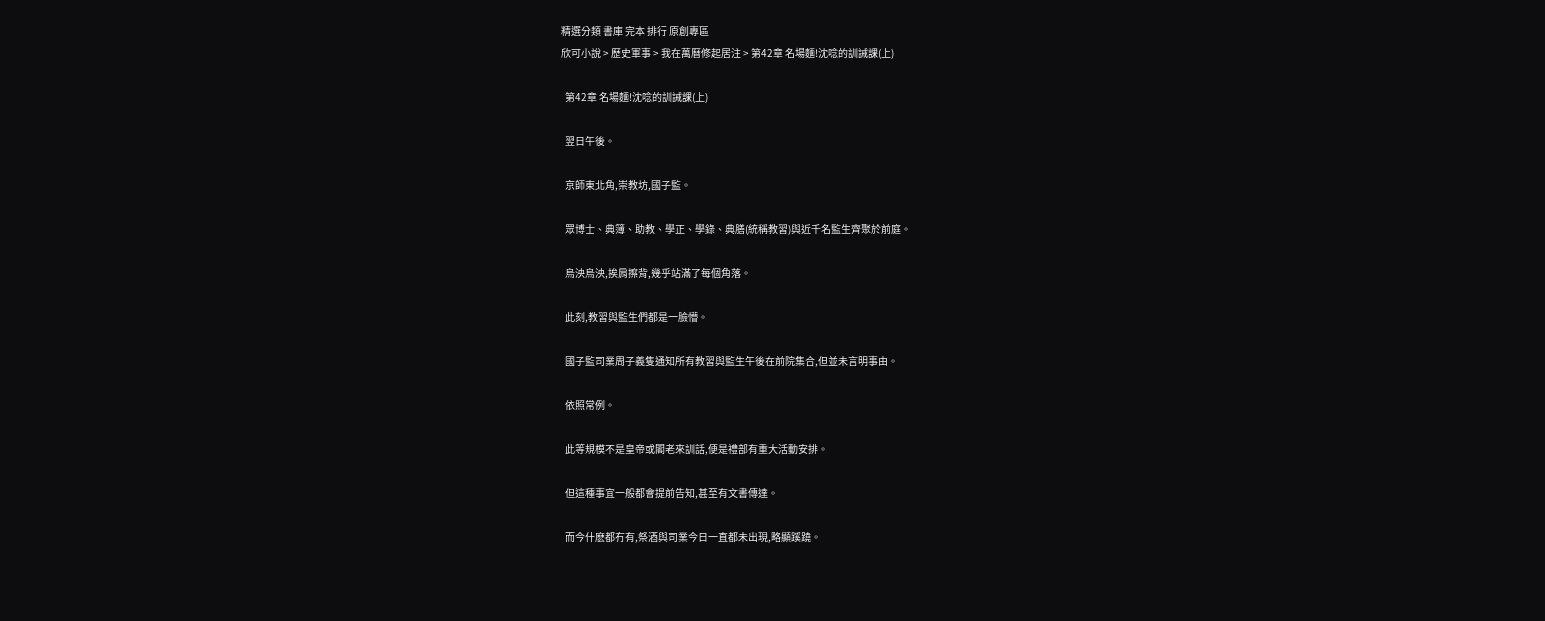精選分類 書庫 完本 排行 原創專區
欣可小說 > 歷史軍事 > 我在萬曆修起居注 > 第42章 名場麵!沈唸的訓誡課(上)

  第42章 名場麵!沈唸的訓誡課(上)

  翌日午後。

  京師東北角,崇教坊,國子監。

  眾博士、典簿、助教、學正、學錄、典膳(統稱教習)與近千名監生齊聚於前庭。

  烏泱烏泱,挨肩擦背,幾乎站滿了每個角落。

  此刻,教習與監生們都是一臉懵。

  國子監司業周子義隻通知所有教習與監生午後在前院集合,但並未言明事由。

  依照常例。

  此等規模不是皇帝或閣老來訓話,便是禮部有重大活動安排。

  但這種事宜一般都會提前告知,甚至有文書傳達。

  而今什麽都冇有,祭酒與司業今日一直都未出現,略顯蹊蹺。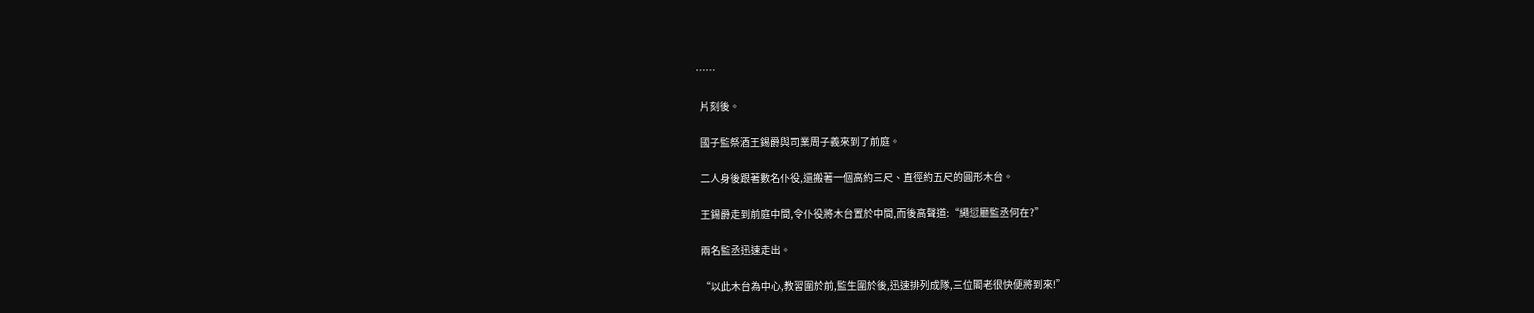……

  片刻後。

  國子監祭酒王錫爵與司業周子義來到了前庭。

  二人身後跟著數名仆役,還搬著一個高約三尺、直徑約五尺的圓形木台。

  王錫爵走到前庭中間,令仆役將木台置於中間,而後高聲道:“繩愆廳監丞何在?”

  兩名監丞迅速走出。

  “以此木台為中心,教習圍於前,監生圍於後,迅速排列成隊,三位閣老很快便將到來!”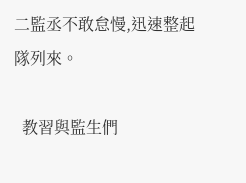二監丞不敢怠慢,迅速整起隊列來。

  教習與監生們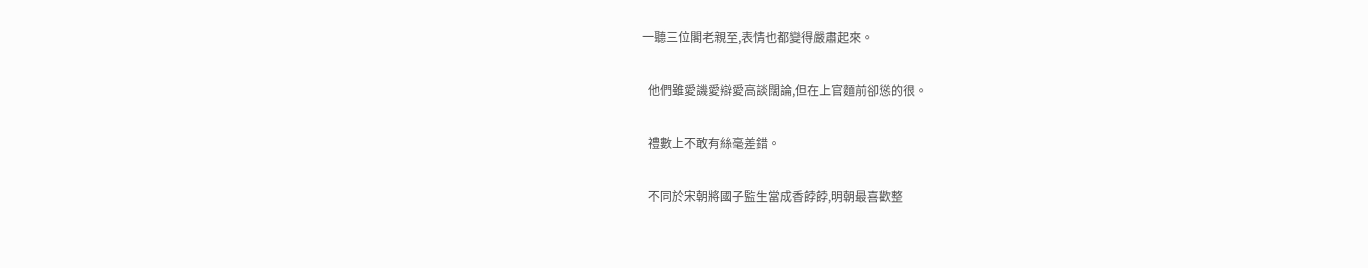一聽三位閣老親至,表情也都變得嚴肅起來。

  他們雖愛譏愛辯愛高談闊論,但在上官麵前卻慫的很。

  禮數上不敢有絲毫差錯。

  不同於宋朝將國子監生當成香餑餑,明朝最喜歡整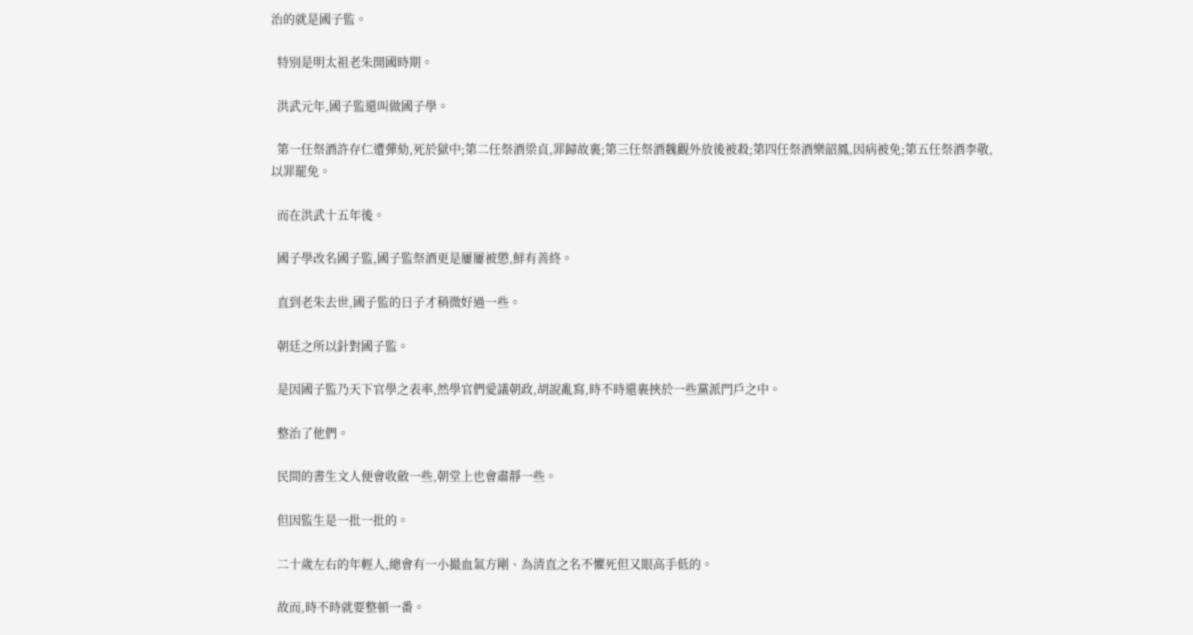治的就是國子監。

  特別是明太祖老朱開國時期。

  洪武元年,國子監還叫做國子學。

  第一任祭酒許存仁遭彈劾,死於獄中;第二任祭酒梁貞,罪歸故裏;第三任祭酒魏觀外放後被殺;第四任祭酒樂韶鳳,因病被免;第五任祭酒李敬,以罪罷免。

  而在洪武十五年後。

  國子學改名國子監,國子監祭酒更是屢屢被懲,鮮有善終。

  直到老朱去世,國子監的日子才稍微好過一些。

  朝廷之所以針對國子監。

  是因國子監乃天下官學之表率,然學官們愛議朝政,胡說亂寫,時不時還裹挾於一些黨派門戶之中。

  整治了他們。

  民間的書生文人便會收斂一些,朝堂上也會肅靜一些。

  但因監生是一批一批的。

  二十歲左右的年輕人,總會有一小撮血氣方剛、為清直之名不懼死但又眼高手低的。

  故而,時不時就要整頓一番。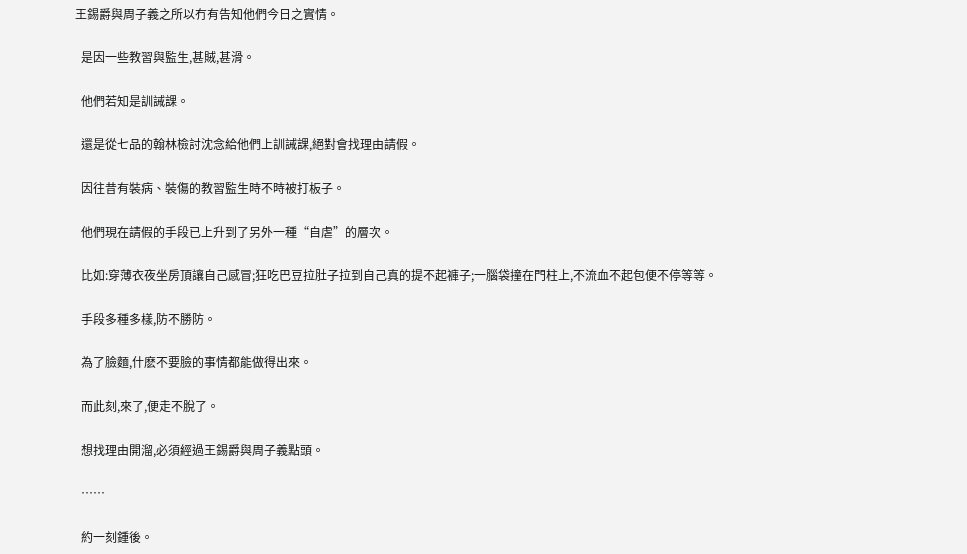王錫爵與周子義之所以冇有告知他們今日之實情。

  是因一些教習與監生,甚賊,甚滑。

  他們若知是訓誡課。

  還是從七品的翰林檢討沈念給他們上訓誡課,絕對會找理由請假。

  因往昔有裝病、裝傷的教習監生時不時被打板子。

  他們現在請假的手段已上升到了另外一種“自虐”的層次。

  比如:穿薄衣夜坐房頂讓自己感冒;狂吃巴豆拉肚子拉到自己真的提不起褲子;一腦袋撞在門柱上,不流血不起包便不停等等。

  手段多種多樣,防不勝防。

  為了臉麵,什麽不要臉的事情都能做得出來。

  而此刻,來了,便走不脫了。

  想找理由開溜,必須經過王錫爵與周子義點頭。

  ……

  約一刻鍾後。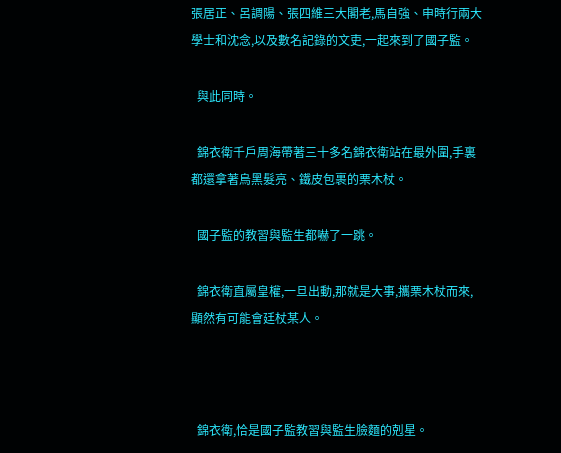張居正、呂調陽、張四維三大閣老,馬自強、申時行兩大學士和沈念,以及數名記錄的文吏,一起來到了國子監。

  與此同時。

  錦衣衛千戶周海帶著三十多名錦衣衛站在最外圍,手裏都還拿著烏黑髮亮、鐵皮包裹的栗木杖。

  國子監的教習與監生都嚇了一跳。

  錦衣衛直屬皇權,一旦出動,那就是大事,攜栗木杖而來,顯然有可能會廷杖某人。



  錦衣衛,恰是國子監教習與監生臉麵的剋星。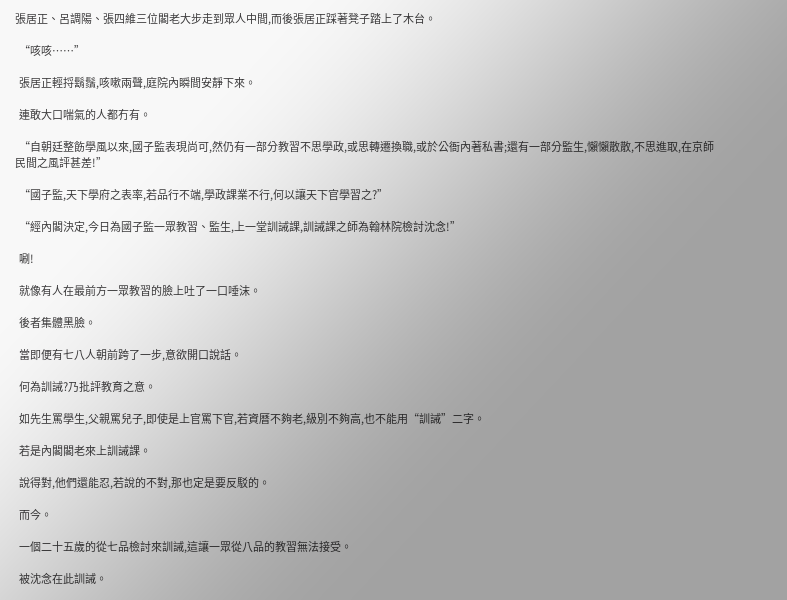張居正、呂調陽、張四維三位閣老大步走到眾人中間,而後張居正踩著凳子踏上了木台。

  “咳咳……”

  張居正輕捋鬍鬚,咳嗽兩聲,庭院內瞬間安靜下來。

  連敢大口喘氣的人都冇有。

  “自朝廷整飭學風以來,國子監表現尚可,然仍有一部分教習不思學政,或思轉遷換職,或於公衙內著私書;還有一部分監生,懶懶散散,不思進取,在京師民間之風評甚差!”

  “國子監,天下學府之表率,若品行不端,學政課業不行,何以讓天下官學習之?”

  “經內閣決定,今日為國子監一眾教習、監生,上一堂訓誡課,訓誡課之師為翰林院檢討沈念!”

  唰!

  就像有人在最前方一眾教習的臉上吐了一口唾沫。

  後者集體黑臉。

  當即便有七八人朝前跨了一步,意欲開口說話。

  何為訓誡?乃批評教育之意。

  如先生罵學生,父親罵兒子,即使是上官罵下官,若資曆不夠老,級別不夠高,也不能用“訓誡”二字。

  若是內閣閣老來上訓誡課。

  說得對,他們還能忍,若說的不對,那也定是要反駁的。

  而今。

  一個二十五歲的從七品檢討來訓誡,這讓一眾從八品的教習無法接受。

  被沈念在此訓誡。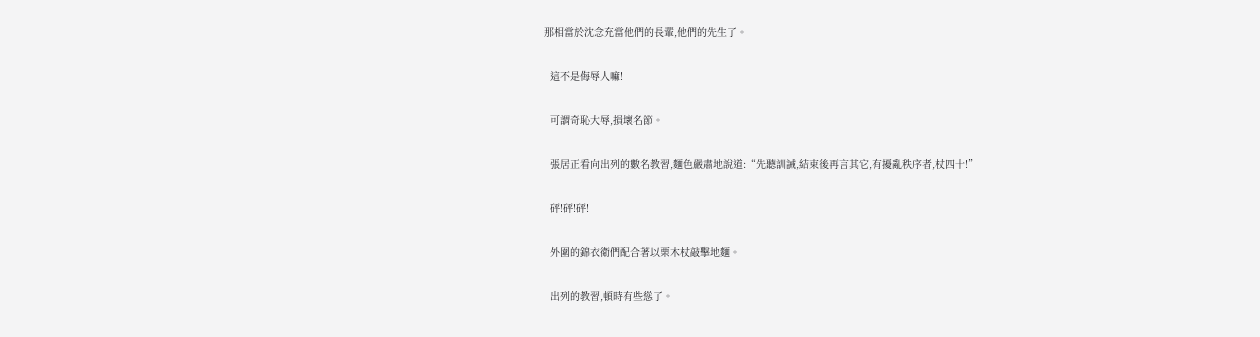那相當於沈念充當他們的長輩,他們的先生了。

  這不是侮辱人嘛!

  可謂奇恥大辱,損壞名節。

  張居正看向出列的數名教習,麵色嚴肅地說道:“先聽訓誡,結束後再言其它,有擾亂秩序者,杖四十!”

  砰!砰!砰!

  外圍的錦衣衛們配合著以栗木杖敲擊地麵。

  出列的教習,頓時有些慫了。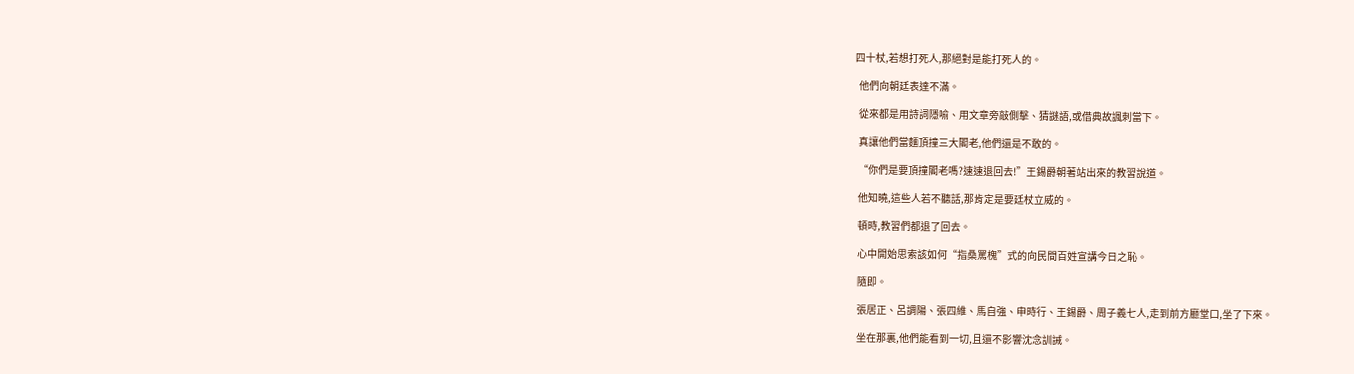四十杖,若想打死人,那絕對是能打死人的。

  他們向朝廷表達不滿。

  從來都是用詩詞隱喻、用文章旁敲側擊、猜謎語,或借典故諷刺當下。

  真讓他們當麵頂撞三大閣老,他們還是不敢的。

  “你們是要頂撞閣老嗎?速速退回去!”王錫爵朝著站出來的教習說道。

  他知曉,這些人若不聽話,那肯定是要廷杖立威的。

  頓時,教習們都退了回去。

  心中開始思索該如何“指桑罵槐”式的向民間百姓宣講今日之恥。

  隨即。

  張居正、呂調陽、張四維、馬自強、申時行、王錫爵、周子義七人,走到前方廳堂口,坐了下來。

  坐在那裏,他們能看到一切,且還不影響沈念訓誡。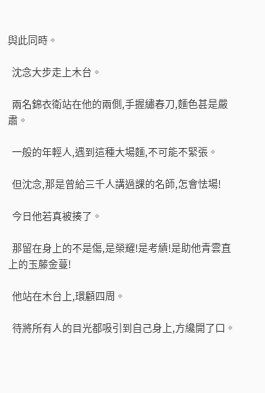與此同時。

  沈念大步走上木台。

  兩名錦衣衛站在他的兩側,手握繡春刀,麵色甚是嚴肅。

  一般的年輕人,遇到這種大場麵,不可能不緊張。

  但沈念,那是曾給三千人講過課的名師,怎會怯場!

  今日他若真被揍了。

  那留在身上的不是傷,是榮耀!是考績!是助他青雲直上的玉藤金蔓!

  他站在木台上,環顧四周。

  待將所有人的目光都吸引到自己身上,方纔開了口。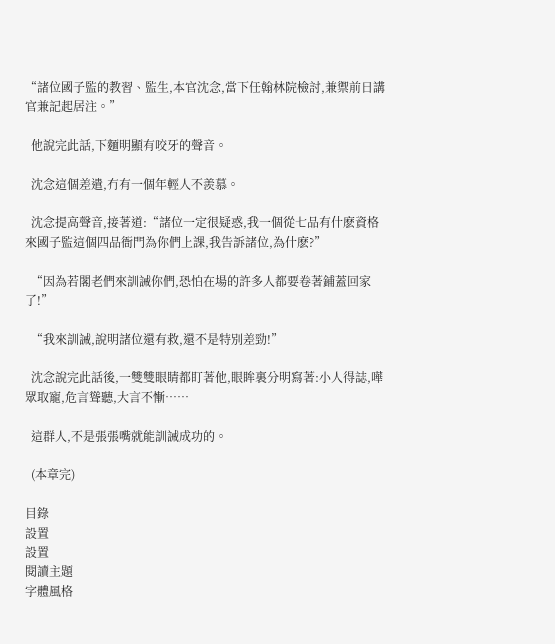“諸位國子監的教習、監生,本官沈念,當下任翰林院檢討,兼禦前日講官兼記起居注。”

  他說完此話,下麵明顯有咬牙的聲音。

  沈念這個差遣,冇有一個年輕人不羨慕。

  沈念提高聲音,接著道:“諸位一定很疑惑,我一個從七品有什麽資格來國子監這個四品衙門為你們上課,我告訴諸位,為什麽?”

  “因為若閣老們來訓誡你們,恐怕在場的許多人都要卷著鋪蓋回家了!”

  “我來訓誡,說明諸位還有救,還不是特別差勁!”

  沈念說完此話後,一雙雙眼睛都盯著他,眼眸裏分明寫著:小人得誌,嘩眾取寵,危言聳聽,大言不慚……

  這群人,不是張張嘴就能訓誡成功的。

  (本章完)

目錄
設置
設置
閱讀主題
字體風格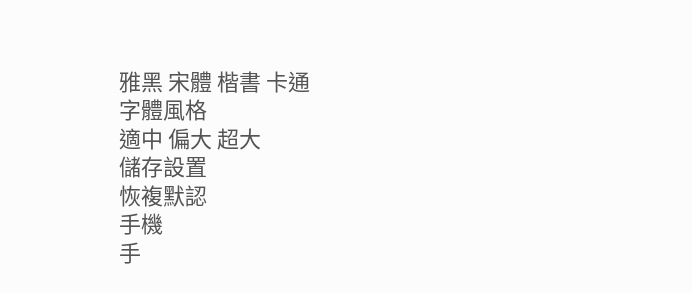雅黑 宋體 楷書 卡通
字體風格
適中 偏大 超大
儲存設置
恢複默認
手機
手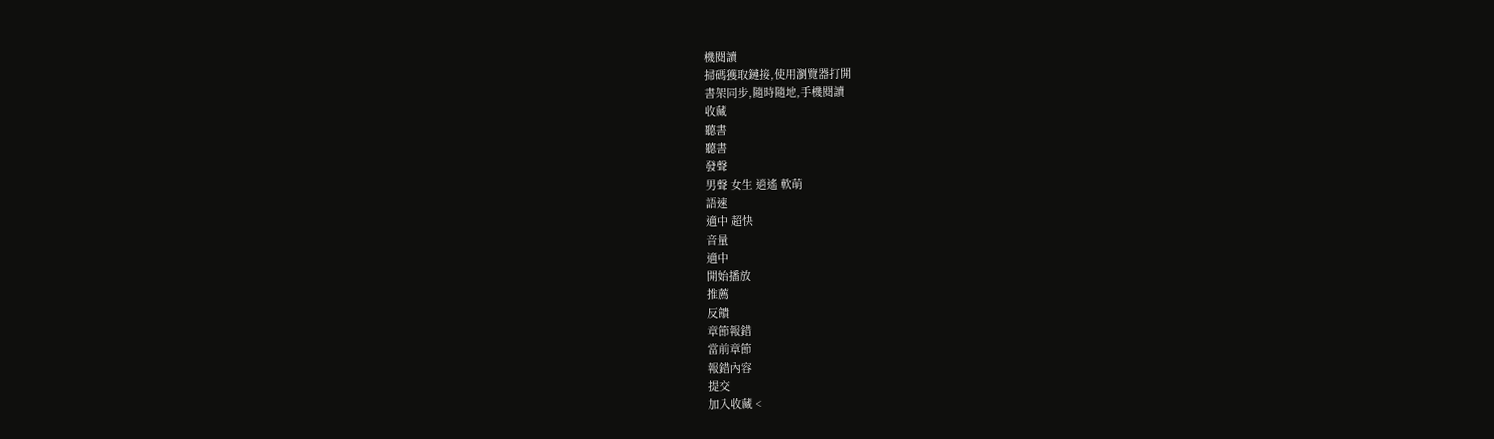機閱讀
掃碼獲取鏈接,使用瀏覽器打開
書架同步,隨時隨地,手機閱讀
收藏
聽書
聽書
發聲
男聲 女生 逍遙 軟萌
語速
適中 超快
音量
適中
開始播放
推薦
反饋
章節報錯
當前章節
報錯內容
提交
加入收藏 <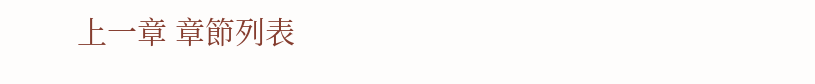上一章 章節列表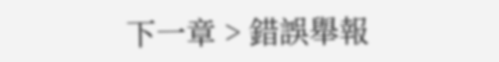下一章 > 錯誤舉報